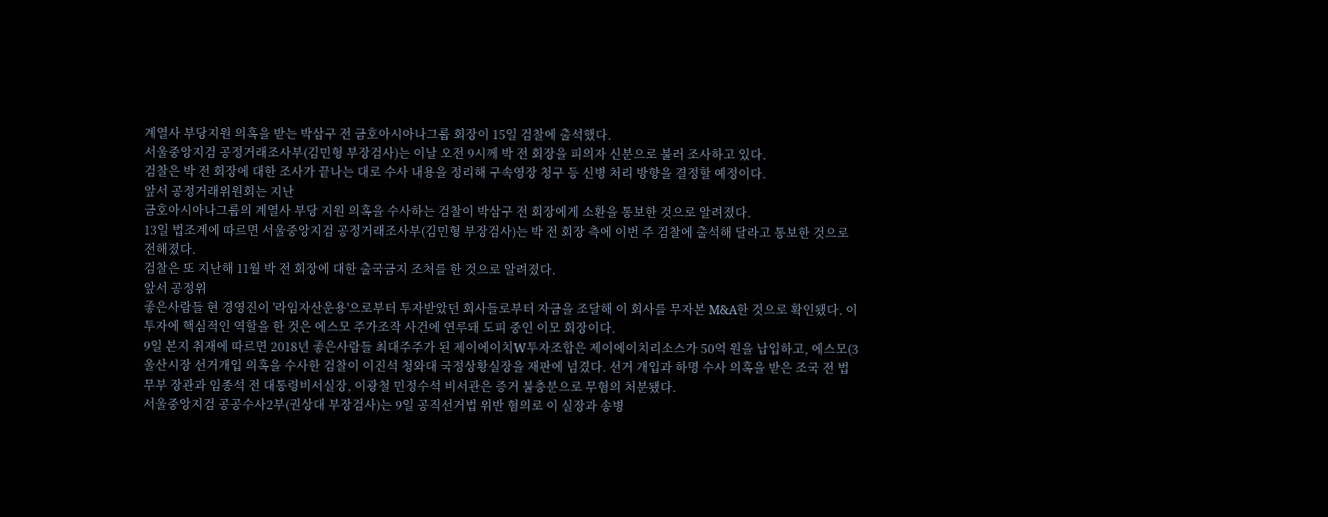계열사 부당지원 의혹을 받는 박삼구 전 금호아시아나그룹 회장이 15일 검찰에 출석했다.
서울중앙지검 공정거래조사부(김민형 부장검사)는 이날 오전 9시께 박 전 회장을 피의자 신분으로 불러 조사하고 있다.
검찰은 박 전 회장에 대한 조사가 끝나는 대로 수사 내용을 정리해 구속영장 청구 등 신병 처리 방향을 결정할 예정이다.
앞서 공정거래위원회는 지난
금호아시아나그룹의 계열사 부당 지원 의혹을 수사하는 검찰이 박삼구 전 회장에게 소환을 통보한 것으로 알려졌다.
13일 법조계에 따르면 서울중앙지검 공정거래조사부(김민형 부장검사)는 박 전 회장 측에 이번 주 검찰에 출석해 달라고 통보한 것으로 전해졌다.
검찰은 또 지난해 11월 박 전 회장에 대한 출국금지 조처를 한 것으로 알려졌다.
앞서 공정위
좋은사람들 현 경영진이 '라임자산운용'으로부터 투자받았던 회사들로부터 자금을 조달해 이 회사를 무자본 M&A한 것으로 확인됐다. 이 투자에 핵심적인 역할을 한 것은 에스모 주가조작 사건에 연루돼 도피 중인 이모 회장이다.
9일 본지 취재에 따르면 2018년 좋은사람들 최대주주가 된 제이에이치W투자조합은 제이에이치리소스가 50억 원을 납입하고, 에스모(3
울산시장 선거개입 의혹을 수사한 검찰이 이진석 청와대 국정상황실장을 재판에 넘겼다. 선거 개입과 하명 수사 의혹을 받은 조국 전 법무부 장관과 임종석 전 대통령비서실장, 이광철 민정수석 비서관은 증거 불충분으로 무혐의 처분됐다.
서울중앙지검 공공수사2부(권상대 부장검사)는 9일 공직선거법 위반 혐의로 이 실장과 송병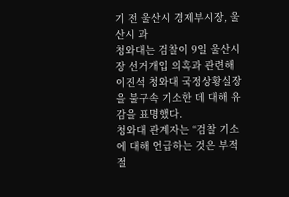기 전 울산시 경제부시장, 울산시 과
청와대는 검찰이 9일 울산시장 선거개입 의혹과 관련해 이진석 청와대 국정상황실장을 불구속 기소한 데 대해 유감을 표명했다.
청와대 관계자는 “검찰 기소에 대해 언급하는 것은 부적절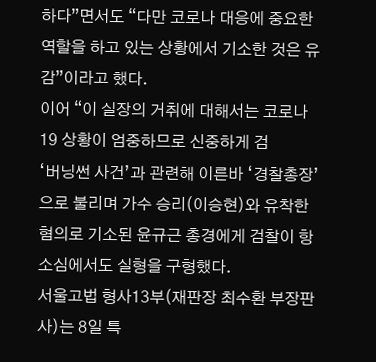하다”면서도 “다만 코로나 대응에 중요한 역할을 하고 있는 상황에서 기소한 것은 유감”이라고 했다.
이어 “이 실장의 거취에 대해서는 코로나19 상황이 엄중하므로 신중하게 검
‘버닝썬 사건’과 관련해 이른바 ‘경찰총장’으로 불리며 가수 승리(이승현)와 유착한 혐의로 기소된 윤규근 총경에게 검찰이 항소심에서도 실형을 구형했다.
서울고법 형사13부(재판장 최수환 부장판사)는 8일 특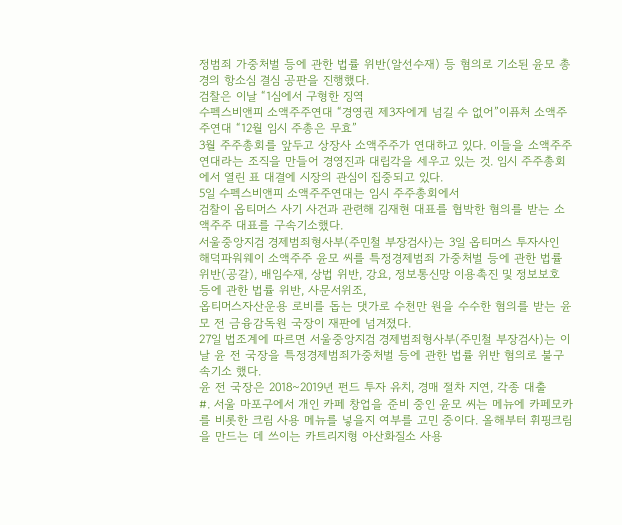정범죄 가중처벌 등에 관한 법률 위반(알선수재) 등 혐의로 기소된 윤모 총경의 항소심 결심 공판을 진행했다.
검찰은 이날 “1심에서 구형한 징역
수펙스비앤피 소액주주연대 “경영권 제3자에게 넘길 수 없어”이퓨처 소액주주연대 “12월 임시 주총은 무효”
3월 주주총회를 앞두고 상장사 소액주주가 연대하고 있다. 이들을 소액주주연대라는 조직을 만들어 경영진과 대립각을 세우고 있는 것. 임시 주주총회에서 열린 표 대결에 시장의 관심이 집중되고 있다.
5일 수펙스비앤피 소액주주연대는 임시 주주총회에서
검찰이 옵티머스 사기 사건과 관련해 김재현 대표를 협박한 혐의를 받는 소액주주 대표를 구속기소했다.
서울중앙지검 경제범죄형사부(주민철 부장검사)는 3일 옵티머스 투자사인 해덕파워웨이 소액주주 윤모 씨를 특정경제범죄 가중처벌 등에 관한 법률 위반(공갈), 배임수재, 상법 위반, 강요, 정보통신망 이용촉진 및 정보보호 등에 관한 법률 위반, 사문서위조,
옵티머스자산운용 로비를 돕는 댓가로 수천만 원을 수수한 혐의를 받는 윤모 전 금융감독원 국장이 재판에 넘겨졌다.
27일 법조계에 따르면 서울중앙지검 경제범죄형사부(주민철 부장검사)는 이날 윤 전 국장을 특정경제범죄가중처벌 등에 관한 법률 위반 혐의로 불구속기소 했다.
윤 전 국장은 2018~2019년 펀드 투자 유치, 경매 절차 지연, 각종 대출
#. 서울 마포구에서 개인 카페 창업을 준비 중인 윤모 씨는 메뉴에 카페모카를 비롯한 크림 사용 메뉴를 넣을지 여부를 고민 중이다. 올해부터 휘핑크림을 만드는 데 쓰이는 카트리지형 아산화질소 사용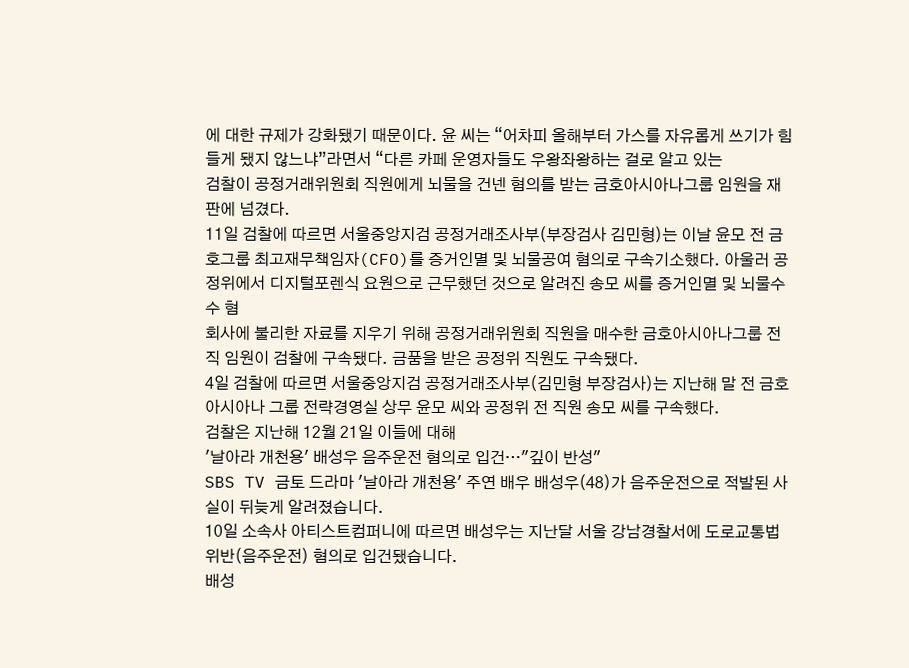에 대한 규제가 강화됐기 때문이다. 윤 씨는 “어차피 올해부터 가스를 자유롭게 쓰기가 힘들게 됐지 않느냐”라면서 “다른 카페 운영자들도 우왕좌왕하는 걸로 알고 있는
검찰이 공정거래위원회 직원에게 뇌물을 건넨 혐의를 받는 금호아시아나그룹 임원을 재판에 넘겼다.
11일 검찰에 따르면 서울중앙지검 공정거래조사부(부장검사 김민형)는 이날 윤모 전 금호그룹 최고재무책임자(CFO)를 증거인멸 및 뇌물공여 혐의로 구속기소했다. 아울러 공정위에서 디지털포렌식 요원으로 근무했던 것으로 알려진 송모 씨를 증거인멸 및 뇌물수수 혐
회사에 불리한 자료를 지우기 위해 공정거래위원회 직원을 매수한 금호아시아나그룹 전직 임원이 검찰에 구속됐다. 금품을 받은 공정위 직원도 구속됐다.
4일 검찰에 따르면 서울중앙지검 공정거래조사부(김민형 부장검사)는 지난해 말 전 금호아시아나 그룹 전략경영실 상무 윤모 씨와 공정위 전 직원 송모 씨를 구속했다.
검찰은 지난해 12월 21일 이들에 대해
'날아라 개천용' 배성우 음주운전 혐의로 입건…"깊이 반성"
SBS TV 금토 드라마 '날아라 개천용' 주연 배우 배성우(48)가 음주운전으로 적발된 사실이 뒤늦게 알려졌습니다.
10일 소속사 아티스트컴퍼니에 따르면 배성우는 지난달 서울 강남경찰서에 도로교통법 위반(음주운전) 혐의로 입건됐습니다.
배성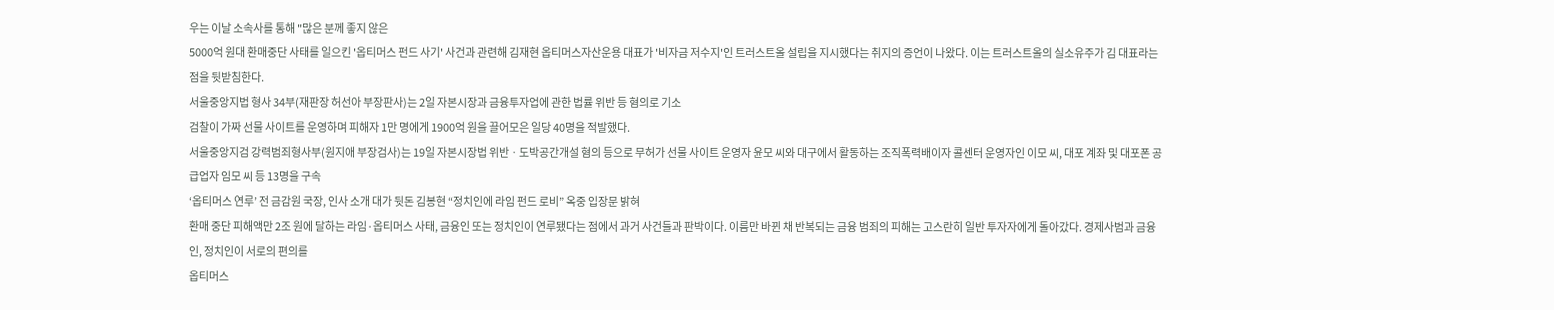우는 이날 소속사를 통해 "많은 분께 좋지 않은
5000억 원대 환매중단 사태를 일으킨 '옵티머스 펀드 사기' 사건과 관련해 김재현 옵티머스자산운용 대표가 '비자금 저수지'인 트러스트올 설립을 지시했다는 취지의 증언이 나왔다. 이는 트러스트올의 실소유주가 김 대표라는 점을 뒷받침한다.
서울중앙지법 형사 34부(재판장 허선아 부장판사)는 2일 자본시장과 금융투자업에 관한 법률 위반 등 혐의로 기소
검찰이 가짜 선물 사이트를 운영하며 피해자 1만 명에게 1900억 원을 끌어모은 일당 40명을 적발했다.
서울중앙지검 강력범죄형사부(원지애 부장검사)는 19일 자본시장법 위반ㆍ도박공간개설 혐의 등으로 무허가 선물 사이트 운영자 윤모 씨와 대구에서 활동하는 조직폭력배이자 콜센터 운영자인 이모 씨, 대포 계좌 및 대포폰 공급업자 임모 씨 등 13명을 구속
‘옵티머스 연루’ 전 금감원 국장, 인사 소개 대가 뒷돈 김봉현 “정치인에 라임 펀드 로비” 옥중 입장문 밝혀
환매 중단 피해액만 2조 원에 달하는 라임·옵티머스 사태, 금융인 또는 정치인이 연루됐다는 점에서 과거 사건들과 판박이다. 이름만 바뀐 채 반복되는 금융 범죄의 피해는 고스란히 일반 투자자에게 돌아갔다. 경제사범과 금융인, 정치인이 서로의 편의를
옵티머스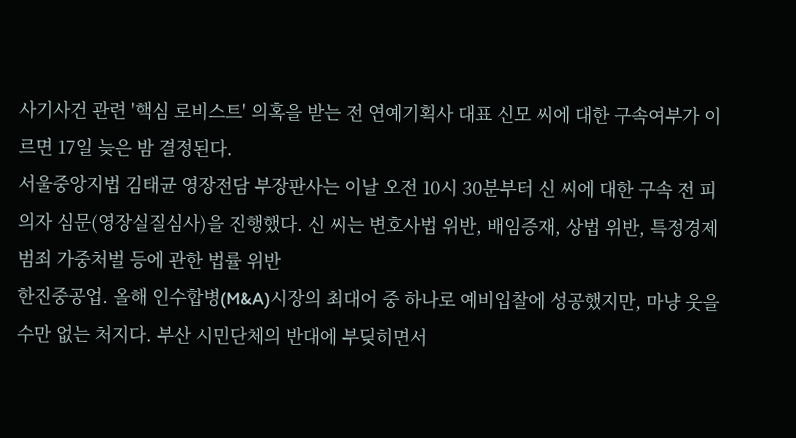사기사건 관련 '핵심 로비스트' 의혹을 받는 전 연예기획사 대표 신모 씨에 대한 구속여부가 이르면 17일 늦은 밤 결정된다.
서울중앙지법 김태균 영장전담 부장판사는 이날 오전 10시 30분부터 신 씨에 대한 구속 전 피의자 심문(영장실질심사)을 진행했다. 신 씨는 변호사법 위반, 배임증재, 상법 위반, 특정경제범죄 가중처벌 등에 관한 법률 위반
한진중공업. 올해 인수합병(M&A)시장의 최대어 중 하나로 예비입찰에 성공했지만, 마냥 웃을 수만 없는 처지다. 부산 시민단체의 반대에 부딪히면서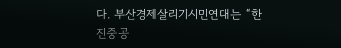다. 부산경제살리기시민연대는 “한진중공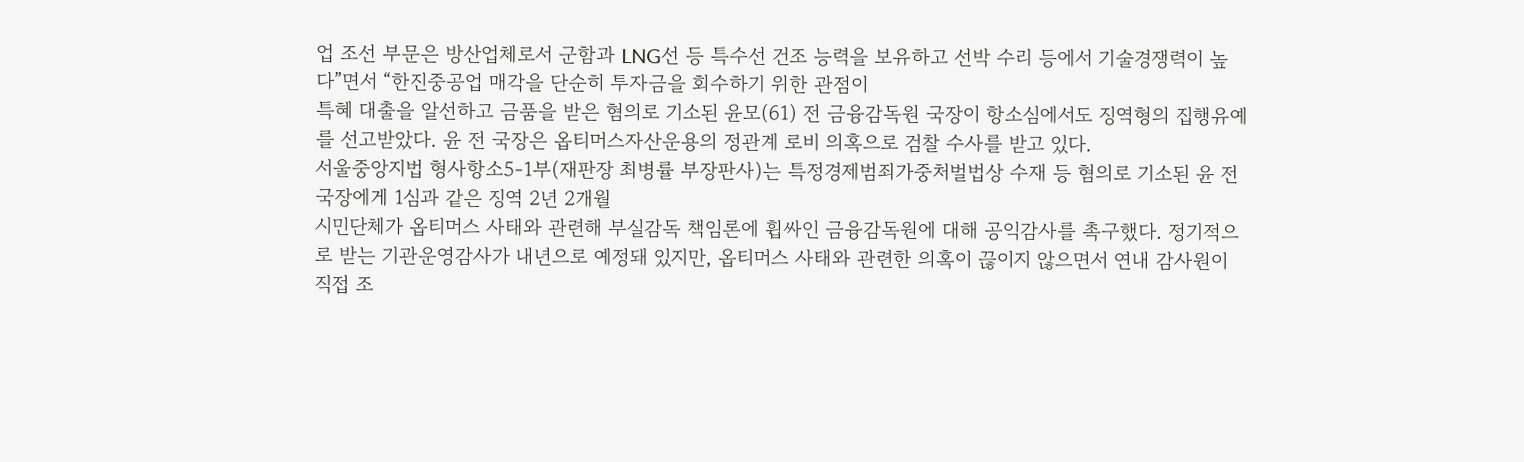업 조선 부문은 방산업체로서 군함과 LNG선 등 특수선 건조 능력을 보유하고 선박 수리 등에서 기술경쟁력이 높다”면서 “한진중공업 매각을 단순히 투자금을 회수하기 위한 관점이
특혜 대출을 알선하고 금품을 받은 혐의로 기소된 윤모(61) 전 금융감독원 국장이 항소심에서도 징역형의 집행유예를 선고받았다. 윤 전 국장은 옵티머스자산운용의 정관계 로비 의혹으로 검찰 수사를 받고 있다.
서울중앙지법 형사항소5-1부(재판장 최병률 부장판사)는 특정경제범죄가중처벌법상 수재 등 혐의로 기소된 윤 전 국장에게 1심과 같은 징역 2년 2개월
시민단체가 옵티머스 사태와 관련해 부실감독 책임론에 휩싸인 금융감독원에 대해 공익감사를 촉구했다. 정기적으로 받는 기관운영감사가 내년으로 예정돼 있지만, 옵티머스 사태와 관련한 의혹이 끊이지 않으면서 연내 감사원이 직접 조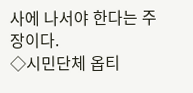사에 나서야 한다는 주장이다.
◇시민단체 옵티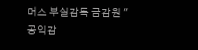머스 부실감독 금감원 "공익감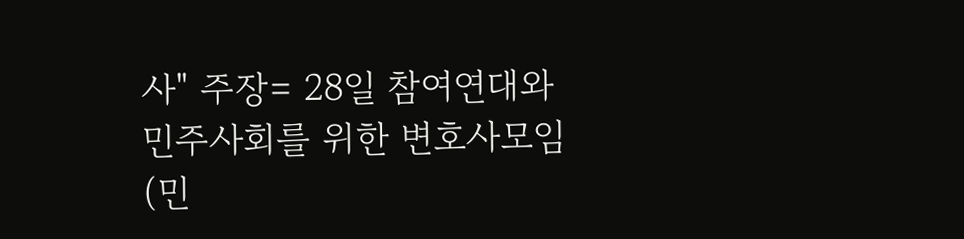사" 주장= 28일 참여연대와 민주사회를 위한 변호사모임(민